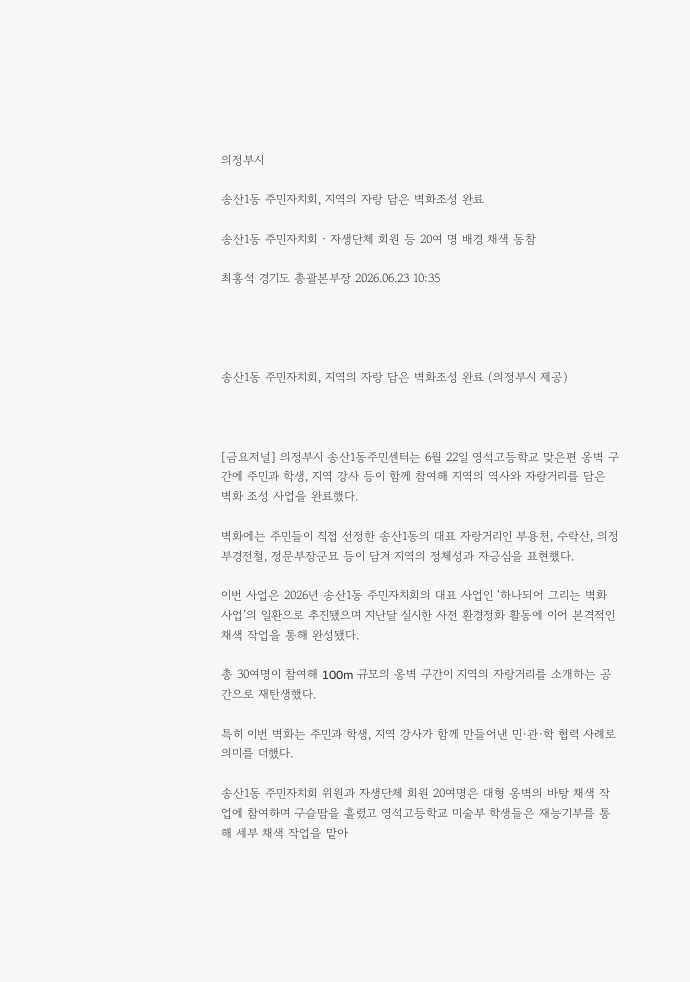의정부시

송산1동 주민자치회, 지역의 자랑 담은 벽화조성 완료

송산1동 주민자치회‧자생단체 회원 등 20여 명 배경 채색 동참

최홍석 경기도 총괄본부장 2026.06.23 10:35




송산1동 주민자치회, 지역의 자랑 담은 벽화조성 완료 (의정부시 제공)



[금요저널] 의정부시 송산1동주민센터는 6월 22일 영석고등학교 맞은편 옹벽 구간에 주민과 학생, 지역 강사 등이 함께 참여해 지역의 역사와 자랑거리를 담은 벽화 조성 사업을 완료했다.

벽화에는 주민들이 직접 선정한 송산1동의 대표 자랑거리인 부용천, 수락산, 의정부경전철, 정문부장군묘 등이 담겨 지역의 정체성과 자긍심을 표현했다.

이번 사업은 2026년 송산1동 주민자치회의 대표 사업인 ‘하나되어 그리는 벽화 사업’의 일환으로 추진됐으며 지난달 실시한 사전 환경정화 활동에 이어 본격적인 채색 작업을 통해 완성됐다.

총 30여명이 참여해 100m 규모의 옹벽 구간이 지역의 자랑거리를 소개하는 공간으로 재탄생했다.

특히 이번 벽화는 주민과 학생, 지역 강사가 함께 만들어낸 민·관·학 협력 사례로 의미를 더했다.

송산1동 주민자치회 위원과 자생단체 회원 20여명은 대형 옹벽의 바탕 채색 작업에 참여하며 구슬땀을 흘렸고 영석고등학교 미술부 학생들은 재능기부를 통해 세부 채색 작업을 맡아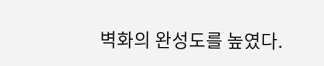벽화의 완성도를 높였다.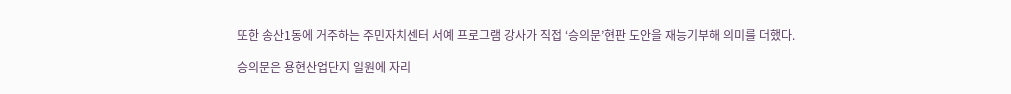또한 송산1동에 거주하는 주민자치센터 서예 프로그램 강사가 직접 ‘승의문’현판 도안을 재능기부해 의미를 더했다.

승의문은 용현산업단지 일원에 자리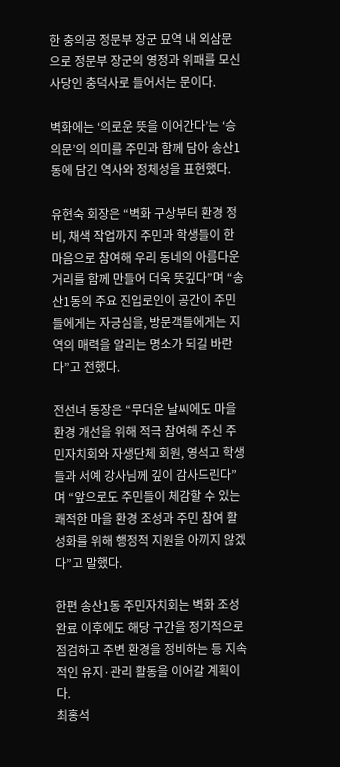한 충의공 정문부 장군 묘역 내 외삼문으로 정문부 장군의 영정과 위패를 모신 사당인 충덕사로 들어서는 문이다.

벽화에는 ‘의로운 뜻을 이어간다’는 ‘승의문’의 의미를 주민과 함께 담아 송산1동에 담긴 역사와 정체성을 표현했다.

유현숙 회장은 “벽화 구상부터 환경 정비, 채색 작업까지 주민과 학생들이 한마음으로 참여해 우리 동네의 아름다운 거리를 함께 만들어 더욱 뜻깊다”며 “송산1동의 주요 진입로인이 공간이 주민들에게는 자긍심을, 방문객들에게는 지역의 매력을 알리는 명소가 되길 바란다”고 전했다.

전선녀 동장은 “무더운 날씨에도 마을 환경 개선을 위해 적극 참여해 주신 주민자치회와 자생단체 회원, 영석고 학생들과 서예 강사님께 깊이 감사드린다”며 “앞으로도 주민들이 체감할 수 있는 쾌적한 마을 환경 조성과 주민 참여 활성화를 위해 행정적 지원을 아끼지 않겠다”고 말했다.

한편 송산1동 주민자치회는 벽화 조성 완료 이후에도 해당 구간을 정기적으로 점검하고 주변 환경을 정비하는 등 지속적인 유지·관리 활동을 이어갈 계획이다.
최홍석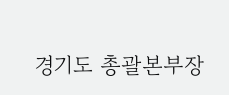경기도 총괄본부장